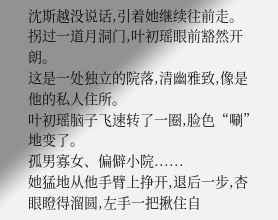沈斯越没说话,引着她继续往前走。
拐过一道月洞门,叶初瑶眼前豁然开朗。
这是一处独立的院落,清幽雅致,像是他的私人住所。
叶初瑶脑子飞速转了一圈,脸色“唰”地变了。
孤男寡女、偏僻小院......
她猛地从他手臂上挣开,退后一步,杏眼瞪得溜圆,左手一把揪住自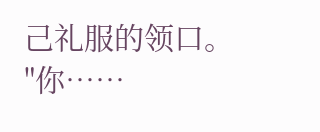己礼服的领口。
"你……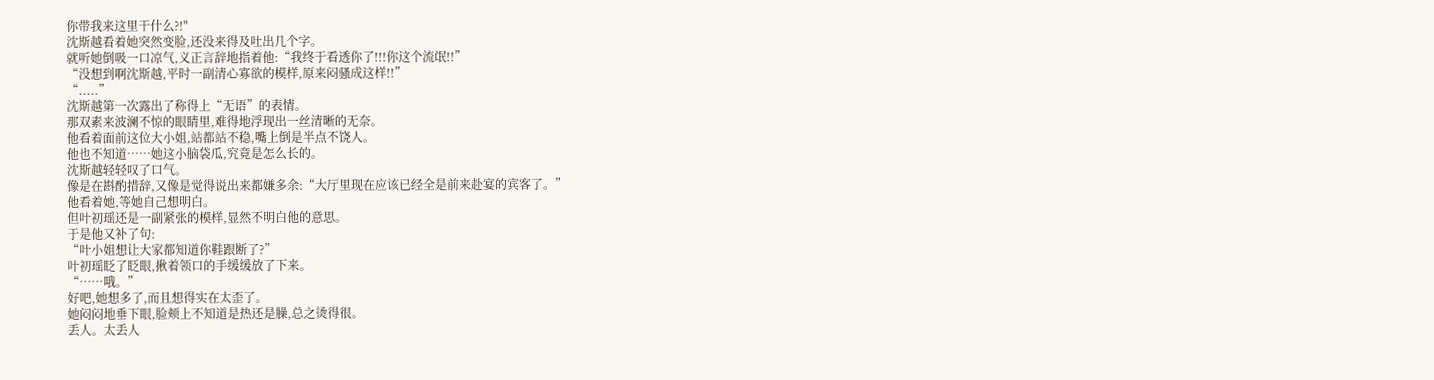你带我来这里干什么?!"
沈斯越看着她突然变脸,还没来得及吐出几个字。
就听她倒吸一口凉气,义正言辞地指着他:“我终于看透你了!!!你这个流氓!!”
“没想到啊沈斯越,平时一副清心寡欲的模样,原来闷骚成这样!!”
“.....”
沈斯越第一次露出了称得上“无语”的表情。
那双素来波澜不惊的眼睛里,难得地浮现出一丝清晰的无奈。
他看着面前这位大小姐,站都站不稳,嘴上倒是半点不饶人。
他也不知道……她这小脑袋瓜,究竟是怎么长的。
沈斯越轻轻叹了口气。
像是在斟酌措辞,又像是觉得说出来都嫌多余:“大厅里现在应该已经全是前来赴宴的宾客了。”
他看着她,等她自己想明白。
但叶初瑶还是一副紧张的模样,显然不明白他的意思。
于是他又补了句:
“叶小姐想让大家都知道你鞋跟断了?”
叶初瑶眨了眨眼,揪着领口的手缓缓放了下来。
“……哦。”
好吧,她想多了,而且想得实在太歪了。
她闷闷地垂下眼,脸颊上不知道是热还是臊,总之烫得很。
丢人。太丢人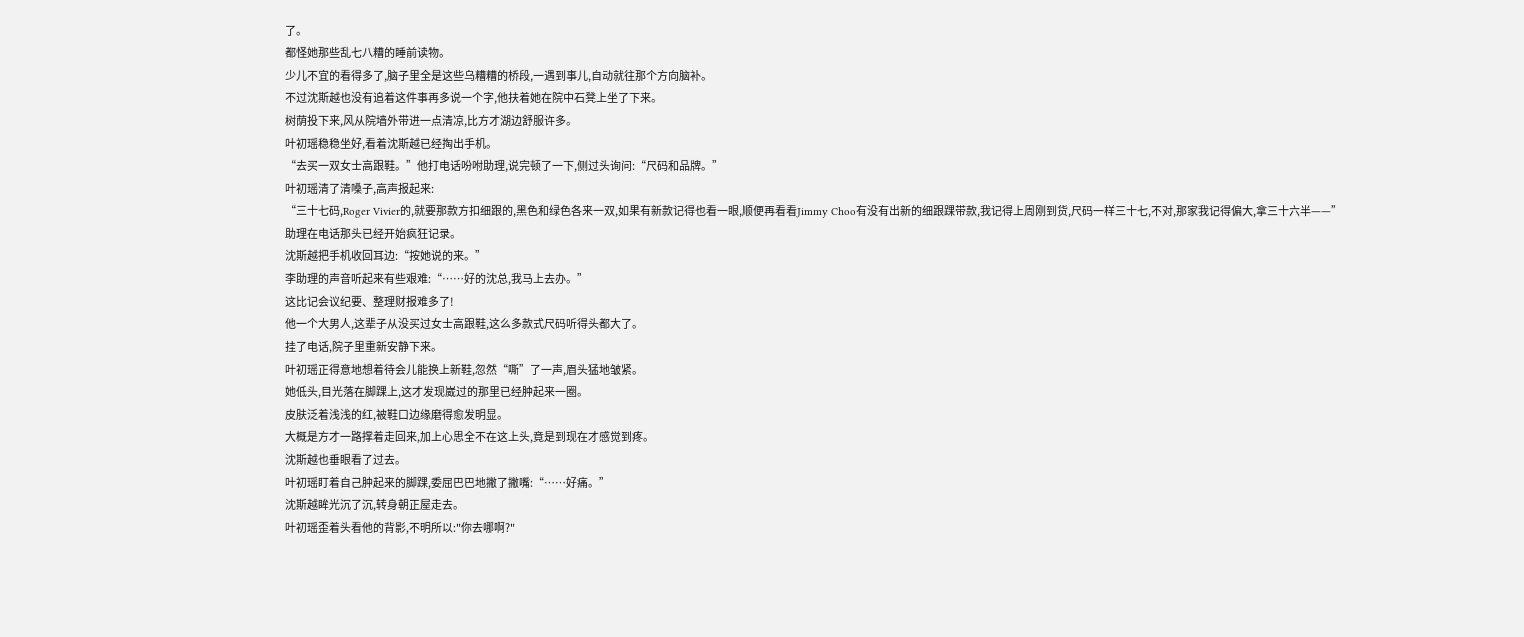了。
都怪她那些乱七八糟的睡前读物。
少儿不宜的看得多了,脑子里全是这些乌糟糟的桥段,一遇到事儿,自动就往那个方向脑补。
不过沈斯越也没有追着这件事再多说一个字,他扶着她在院中石凳上坐了下来。
树荫投下来,风从院墙外带进一点清凉,比方才湖边舒服许多。
叶初瑶稳稳坐好,看着沈斯越已经掏出手机。
“去买一双女士高跟鞋。”他打电话吩咐助理,说完顿了一下,侧过头询问:“尺码和品牌。”
叶初瑶清了清嗓子,高声报起来:
“三十七码,Roger Vivier的,就要那款方扣细跟的,黑色和绿色各来一双,如果有新款记得也看一眼,顺便再看看Jimmy Choo有没有出新的细跟踝带款,我记得上周刚到货,尺码一样三十七,不对,那家我记得偏大,拿三十六半——”
助理在电话那头已经开始疯狂记录。
沈斯越把手机收回耳边:“按她说的来。”
李助理的声音听起来有些艰难:“……好的沈总,我马上去办。”
这比记会议纪要、整理财报难多了!
他一个大男人,这辈子从没买过女士高跟鞋,这么多款式尺码听得头都大了。
挂了电话,院子里重新安静下来。
叶初瑶正得意地想着待会儿能换上新鞋,忽然“嘶”了一声,眉头猛地皱紧。
她低头,目光落在脚踝上,这才发现崴过的那里已经肿起来一圈。
皮肤泛着浅浅的红,被鞋口边缘磨得愈发明显。
大概是方才一路撑着走回来,加上心思全不在这上头,竟是到现在才感觉到疼。
沈斯越也垂眼看了过去。
叶初瑶盯着自己肿起来的脚踝,委屈巴巴地撇了撇嘴:“……好痛。”
沈斯越眸光沉了沉,转身朝正屋走去。
叶初瑶歪着头看他的背影,不明所以:"你去哪啊?"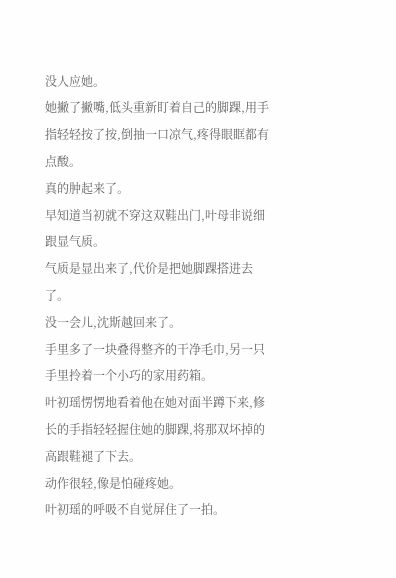没人应她。
她撇了撇嘴,低头重新盯着自己的脚踝,用手指轻轻按了按,倒抽一口凉气,疼得眼眶都有点酸。
真的肿起来了。
早知道当初就不穿这双鞋出门,叶母非说细跟显气质。
气质是显出来了,代价是把她脚踝搭进去了。
没一会儿,沈斯越回来了。
手里多了一块叠得整齐的干净毛巾,另一只手里拎着一个小巧的家用药箱。
叶初瑶愣愣地看着他在她对面半蹲下来,修长的手指轻轻握住她的脚踝,将那双坏掉的高跟鞋褪了下去。
动作很轻,像是怕碰疼她。
叶初瑶的呼吸不自觉屏住了一拍。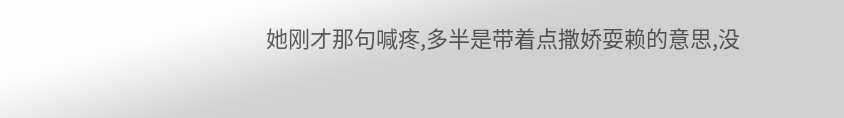她刚才那句喊疼,多半是带着点撒娇耍赖的意思,没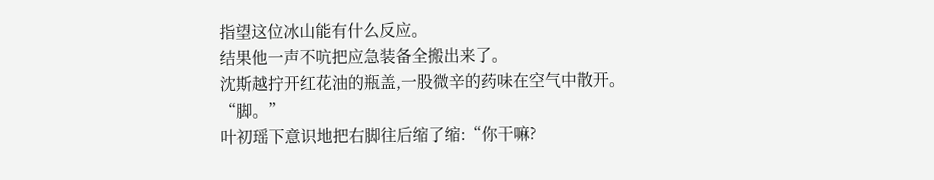指望这位冰山能有什么反应。
结果他一声不吭把应急装备全搬出来了。
沈斯越拧开红花油的瓶盖,一股微辛的药味在空气中散开。
“脚。”
叶初瑶下意识地把右脚往后缩了缩:“你干嘛?